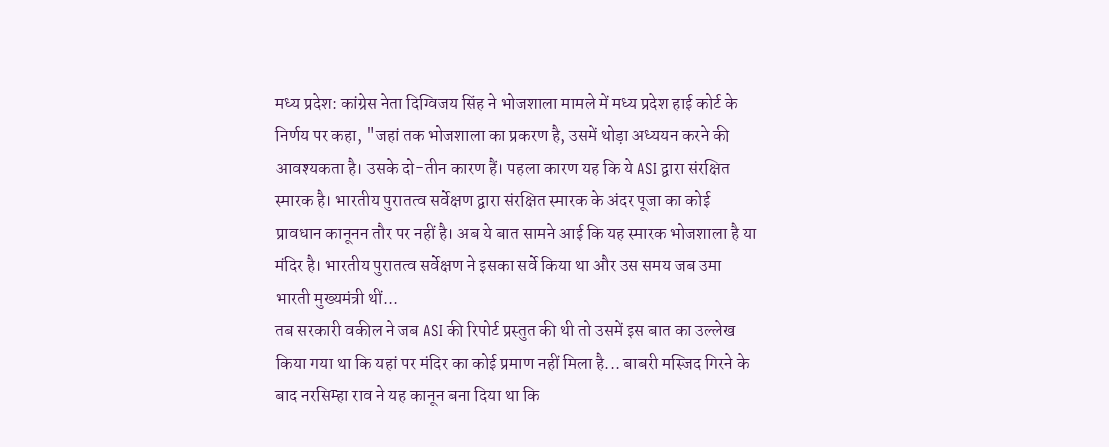मध्य प्रदेश: कांग्रेस नेता दिग्विजय सिंह ने भोजशाला मामले में मध्य प्रदेश हाई कोर्ट के निर्णय पर कहा, "जहां तक भोजशाला का प्रकरण है, उसमें थोड़ा अध्ययन करने की आवश्यकता है। उसके दो-तीन कारण हैं। पहला कारण यह कि ये ASI द्वारा संरक्षित स्मारक है। भारतीय पुरातत्व सर्वेक्षण द्वारा संरक्षित स्मारक के अंदर पूजा का कोई प्रावधान कानूनन तौर पर नहीं है। अब ये बात सामने आई कि यह स्मारक भोजशाला है या मंदिर है। भारतीय पुरातत्व सर्वेक्षण ने इसका सर्वे किया था और उस समय जब उमा भारती मुख्यमंत्री थीं...
तब सरकारी वकील ने जब ASI की रिपोर्ट प्रस्तुत की थी तो उसमें इस बात का उल्लेख किया गया था कि यहां पर मंदिर का कोई प्रमाण नहीं मिला है... बाबरी मस्जिद गिरने के बाद नरसिम्हा राव ने यह कानून बना दिया था कि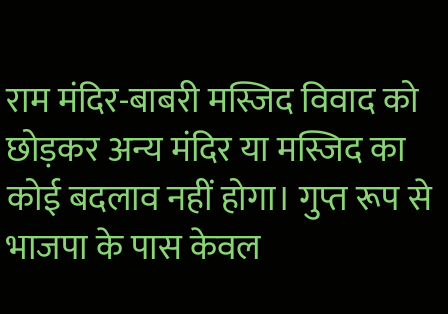राम मंदिर-बाबरी मस्जिद विवाद को छोड़कर अन्य मंदिर या मस्जिद का कोई बदलाव नहीं होगा। गुप्त रूप से भाजपा के पास केवल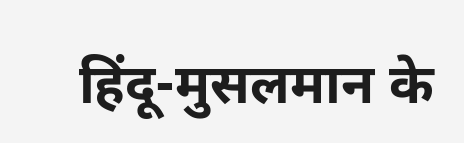हिंदू-मुसलमान के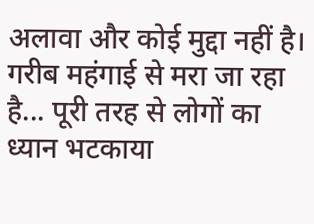अलावा और कोई मुद्दा नहीं है। गरीब महंगाई से मरा जा रहा है... पूरी तरह से लोगों का ध्यान भटकाया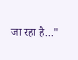जा रहा है..."